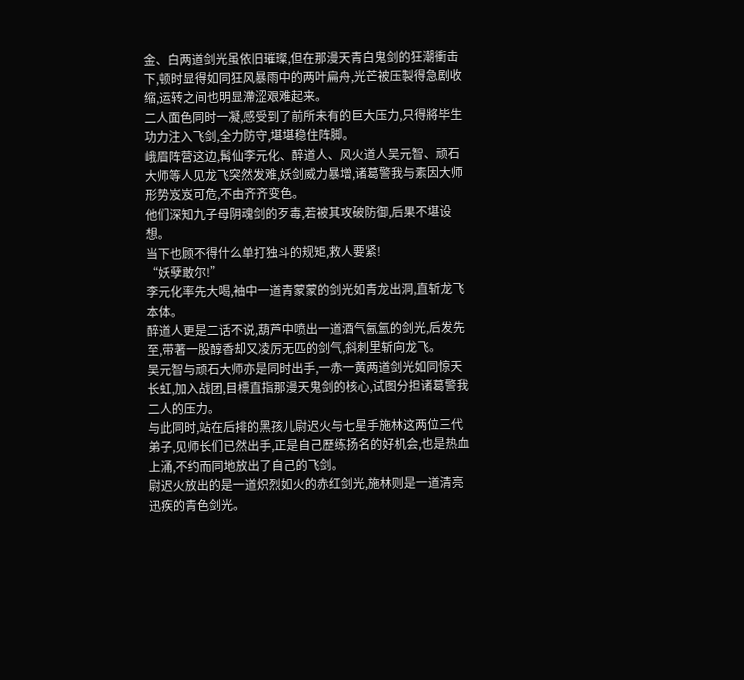金、白两道剑光虽依旧璀璨,但在那漫天青白鬼剑的狂潮衝击下,顿时显得如同狂风暴雨中的两叶扁舟,光芒被压製得急剧收缩,运转之间也明显滯涩艰难起来。
二人面色同时一凝,感受到了前所未有的巨大压力,只得將毕生功力注入飞剑,全力防守,堪堪稳住阵脚。
峨眉阵营这边,髯仙李元化、醉道人、风火道人吴元智、顽石大师等人见龙飞突然发难,妖剑威力暴增,诸葛警我与素因大师形势岌岌可危,不由齐齐变色。
他们深知九子母阴魂剑的歹毒,若被其攻破防御,后果不堪设想。
当下也顾不得什么单打独斗的规矩,救人要紧!
“妖孽敢尔!”
李元化率先大喝,袖中一道青蒙蒙的剑光如青龙出洞,直斩龙飞本体。
醉道人更是二话不说,葫芦中喷出一道酒气氤氳的剑光,后发先至,带著一股醇香却又凌厉无匹的剑气,斜刺里斩向龙飞。
吴元智与顽石大师亦是同时出手,一赤一黄两道剑光如同惊天长虹,加入战团,目標直指那漫天鬼剑的核心,试图分担诸葛警我二人的压力。
与此同时,站在后排的黑孩儿尉迟火与七星手施林这两位三代弟子,见师长们已然出手,正是自己歷练扬名的好机会,也是热血上涌,不约而同地放出了自己的飞剑。
尉迟火放出的是一道炽烈如火的赤红剑光,施林则是一道清亮迅疾的青色剑光。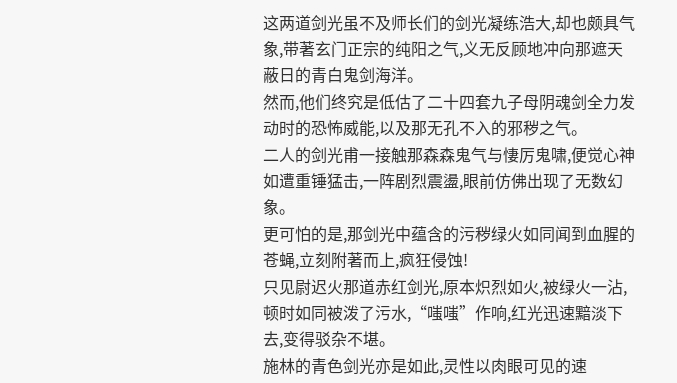这两道剑光虽不及师长们的剑光凝练浩大,却也颇具气象,带著玄门正宗的纯阳之气,义无反顾地冲向那遮天蔽日的青白鬼剑海洋。
然而,他们终究是低估了二十四套九子母阴魂剑全力发动时的恐怖威能,以及那无孔不入的邪秽之气。
二人的剑光甫一接触那森森鬼气与悽厉鬼啸,便觉心神如遭重锤猛击,一阵剧烈震盪,眼前仿佛出现了无数幻象。
更可怕的是,那剑光中蕴含的污秽绿火如同闻到血腥的苍蝇,立刻附著而上,疯狂侵蚀!
只见尉迟火那道赤红剑光,原本炽烈如火,被绿火一沾,顿时如同被泼了污水,“嗤嗤”作响,红光迅速黯淡下去,变得驳杂不堪。
施林的青色剑光亦是如此,灵性以肉眼可见的速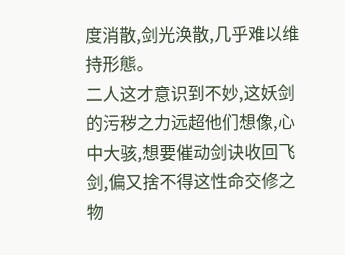度消散,剑光涣散,几乎难以维持形態。
二人这才意识到不妙,这妖剑的污秽之力远超他们想像,心中大骇,想要催动剑诀收回飞剑,偏又捨不得这性命交修之物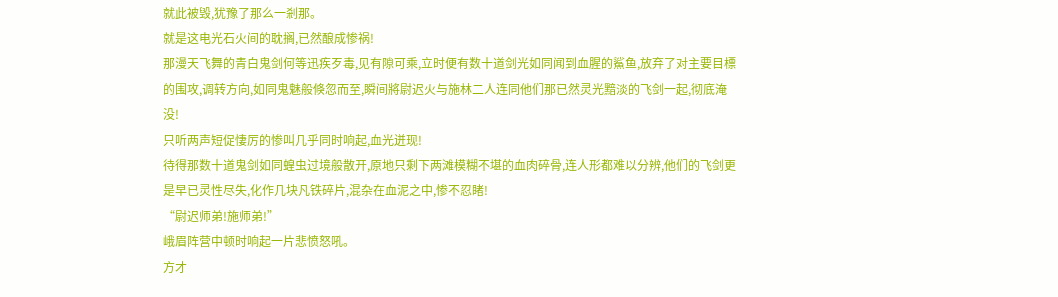就此被毁,犹豫了那么一剎那。
就是这电光石火间的耽搁,已然酿成惨祸!
那漫天飞舞的青白鬼剑何等迅疾歹毒,见有隙可乘,立时便有数十道剑光如同闻到血腥的鯊鱼,放弃了对主要目標的围攻,调转方向,如同鬼魅般倏忽而至,瞬间將尉迟火与施林二人连同他们那已然灵光黯淡的飞剑一起,彻底淹没!
只听两声短促悽厉的惨叫几乎同时响起,血光迸现!
待得那数十道鬼剑如同蝗虫过境般散开,原地只剩下两滩模糊不堪的血肉碎骨,连人形都难以分辨,他们的飞剑更是早已灵性尽失,化作几块凡铁碎片,混杂在血泥之中,惨不忍睹!
“尉迟师弟!施师弟!”
峨眉阵营中顿时响起一片悲愤怒吼。
方才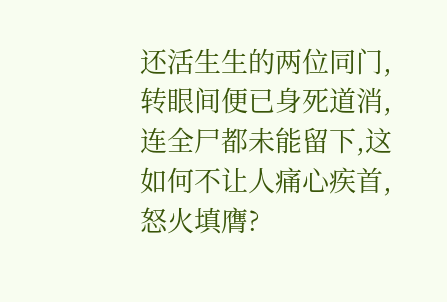还活生生的两位同门,转眼间便已身死道消,连全尸都未能留下,这如何不让人痛心疾首,怒火填膺?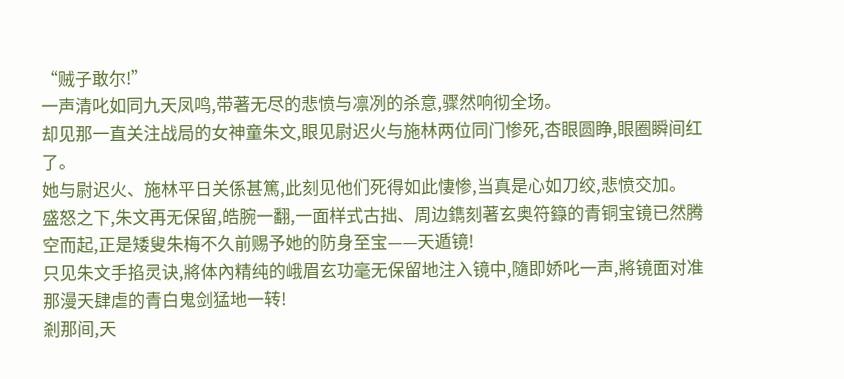“贼子敢尔!”
一声清叱如同九天凤鸣,带著无尽的悲愤与凛冽的杀意,骤然响彻全场。
却见那一直关注战局的女神童朱文,眼见尉迟火与施林两位同门惨死,杏眼圆睁,眼圈瞬间红了。
她与尉迟火、施林平日关係甚篤,此刻见他们死得如此悽惨,当真是心如刀绞,悲愤交加。
盛怒之下,朱文再无保留,皓腕一翻,一面样式古拙、周边鐫刻著玄奥符籙的青铜宝镜已然腾空而起,正是矮叟朱梅不久前赐予她的防身至宝——天遁镜!
只见朱文手掐灵诀,將体內精纯的峨眉玄功毫无保留地注入镜中,隨即娇叱一声,將镜面对准那漫天肆虐的青白鬼剑猛地一转!
剎那间,天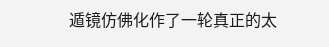遁镜仿佛化作了一轮真正的太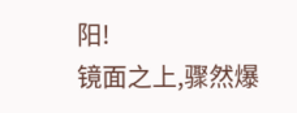阳!
镜面之上,骤然爆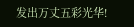发出万丈五彩光华!